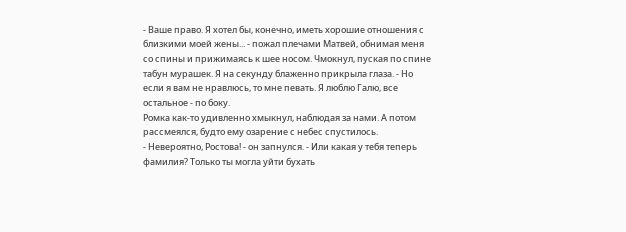- Ваше право. Я хотел бы, конечно, иметь хорошие отношения с близкими моей жены... - пожал плечами Матвей, обнимая меня со спины и прижимаясь к шее носом. Чмокнул, пуская по спине табун мурашек. Я на секунду блаженно прикрыла глаза. - Но если я вам не нравлюсь, то мне певать. Я люблю Галю, все остальное - по боку.
Ромка как-то удивленно хмыкнул, наблюдая за нами. А потом рассмеялся, будто ему озарение с небес спустилось.
- Невероятно, Ростова! - он запнулся. - Или какая у тебя теперь фамилия? Только ты могла уйти бухать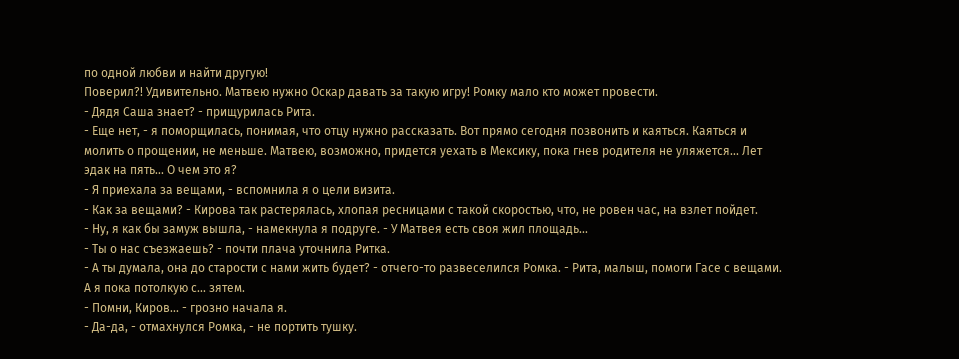по одной любви и найти другую!
Поверил?! Удивительно. Матвею нужно Оскар давать за такую игру! Ромку мало кто может провести.
- Дядя Саша знает? - прищурилась Рита.
- Еще нет, - я поморщилась, понимая, что отцу нужно рассказать. Вот прямо сегодня позвонить и каяться. Каяться и молить о прощении, не меньше. Матвею, возможно, придется уехать в Мексику, пока гнев родителя не уляжется... Лет эдак на пять... О чем это я?
- Я приехала за вещами, - вспомнила я о цели визита.
- Как за вещами? - Кирова так растерялась, хлопая ресницами с такой скоростью, что, не ровен час, на взлет пойдет.
- Ну, я как бы замуж вышла, - намекнула я подруге. - У Матвея есть своя жил площадь...
- Ты о нас съезжаешь? - почти плача уточнила Ритка.
- А ты думала, она до старости с нами жить будет? - отчего-то развеселился Ромка. - Рита, малыш, помоги Гасе с вещами. А я пока потолкую с... зятем.
- Помни, Киров... - грозно начала я.
- Да-да, - отмахнулся Ромка, - не портить тушку.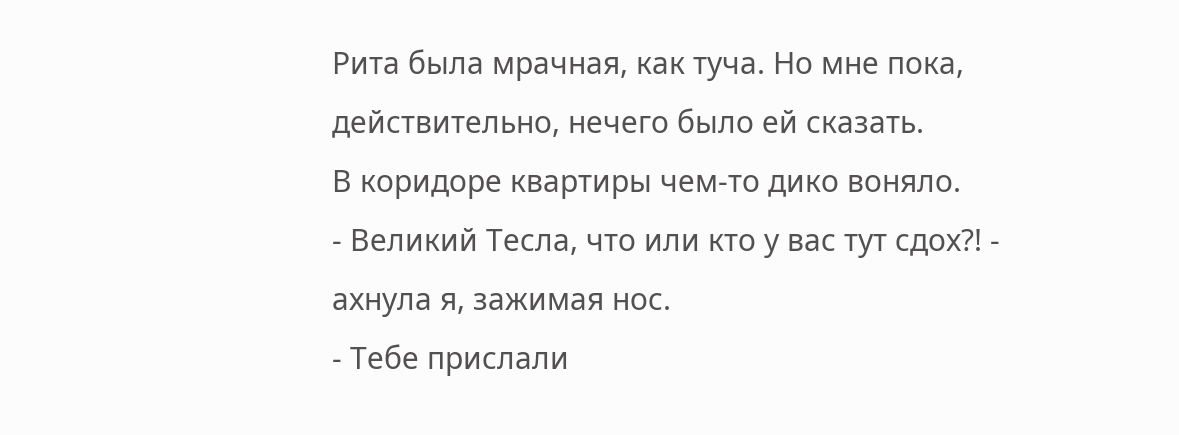Рита была мрачная, как туча. Но мне пока, действительно, нечего было ей сказать.
В коридоре квартиры чем-то дико воняло.
- Великий Тесла, что или кто у вас тут сдох?! - ахнула я, зажимая нос.
- Тебе прислали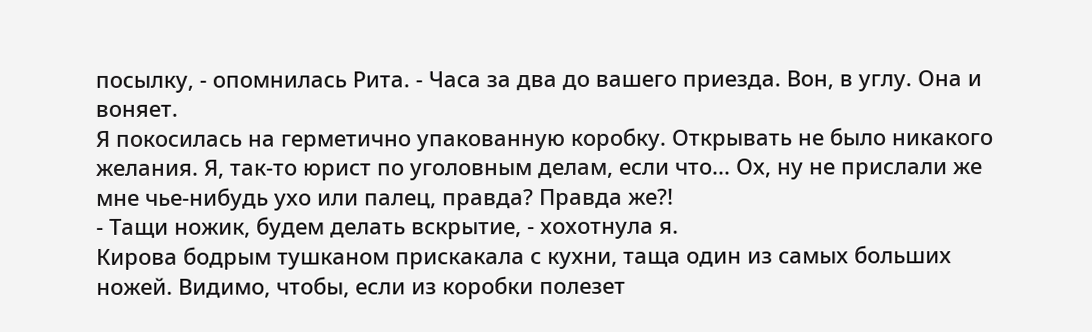посылку, - опомнилась Рита. - Часа за два до вашего приезда. Вон, в углу. Она и воняет.
Я покосилась на герметично упакованную коробку. Открывать не было никакого желания. Я, так-то юрист по уголовным делам, если что... Ох, ну не прислали же мне чье-нибудь ухо или палец, правда? Правда же?!
- Тащи ножик, будем делать вскрытие, - хохотнула я.
Кирова бодрым тушканом прискакала с кухни, таща один из самых больших ножей. Видимо, чтобы, если из коробки полезет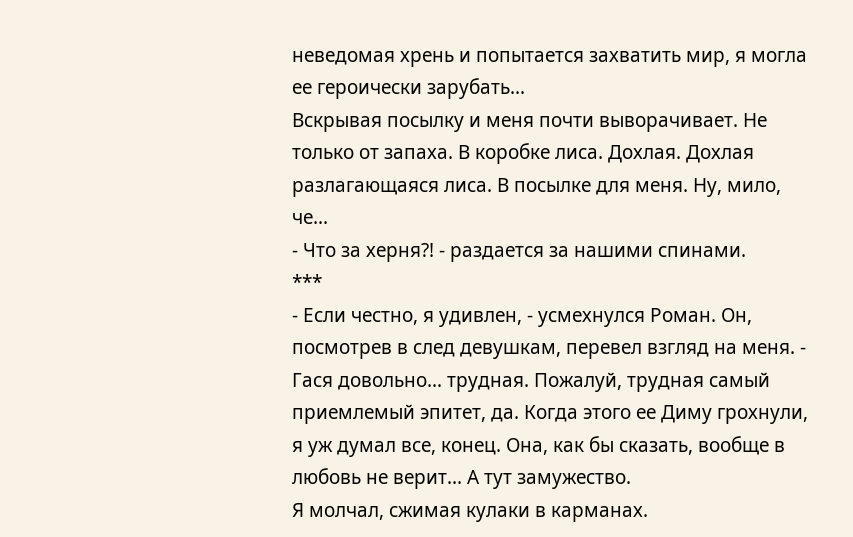неведомая хрень и попытается захватить мир, я могла ее героически зарубать...
Вскрывая посылку и меня почти выворачивает. Не только от запаха. В коробке лиса. Дохлая. Дохлая разлагающаяся лиса. В посылке для меня. Ну, мило, че...
- Что за херня?! - раздается за нашими спинами.
***
- Если честно, я удивлен, - усмехнулся Роман. Он, посмотрев в след девушкам, перевел взгляд на меня. - Гася довольно... трудная. Пожалуй, трудная самый приемлемый эпитет, да. Когда этого ее Диму грохнули, я уж думал все, конец. Она, как бы сказать, вообще в любовь не верит... А тут замужество.
Я молчал, сжимая кулаки в карманах.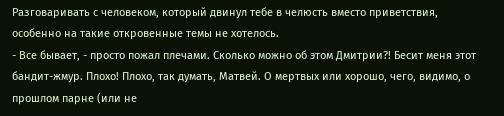Разговаривать с человеком, который двинул тебе в челюсть вместо приветствия, особенно на такие откровенные темы не хотелось.
- Все бывает, - просто пожал плечами. Сколько можно об этом Дмитрии?! Бесит меня этот бандит-жмур. Плохо! Плохо, так думать, Матвей. О мертвых или хорошо, чего, видимо, о прошлом парне (или не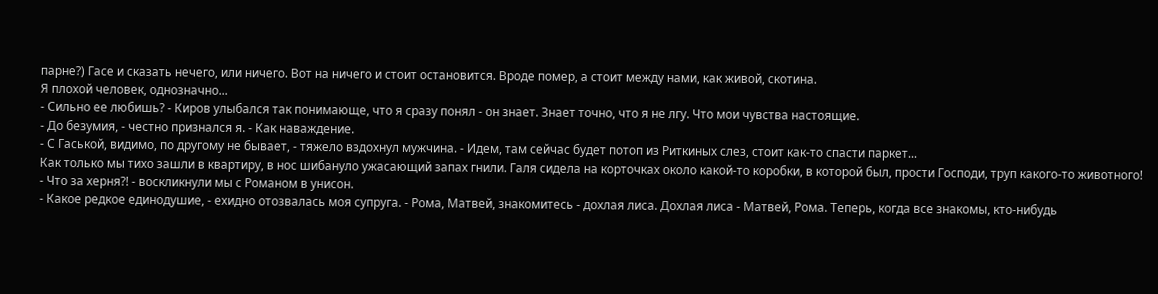парне?) Гасе и сказать нечего, или ничего. Вот на ничего и стоит остановится. Вроде помер, а стоит между нами, как живой, скотина.
Я плохой человек, однозначно...
- Сильно ее любишь? - Киров улыбался так понимающе, что я сразу понял - он знает. Знает точно, что я не лгу. Что мои чувства настоящие.
- До безумия, - честно признался я. - Как наваждение.
- С Гаськой, видимо, по другому не бывает, - тяжело вздохнул мужчина. - Идем, там сейчас будет потоп из Риткиных слез, стоит как-то спасти паркет...
Как только мы тихо зашли в квартиру, в нос шибануло ужасающий запах гнили. Галя сидела на корточках около какой-то коробки, в которой был, прости Господи, труп какого-то животного!
- Что за херня?! - воскликнули мы с Романом в унисон.
- Какое редкое единодушие, - ехидно отозвалась моя супруга. - Рома, Матвей, знакомитесь - дохлая лиса. Дохлая лиса - Матвей, Рома. Теперь, когда все знакомы, кто-нибудь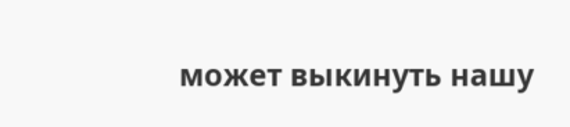может выкинуть нашу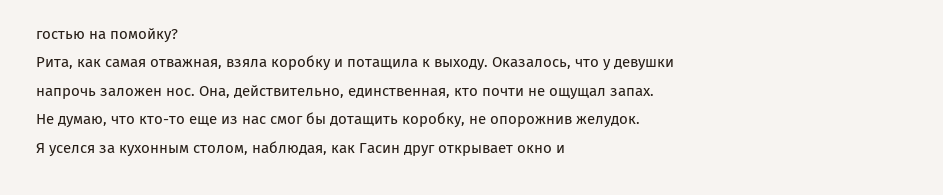гостью на помойку?
Рита, как самая отважная, взяла коробку и потащила к выходу. Оказалось, что у девушки напрочь заложен нос. Она, действительно, единственная, кто почти не ощущал запах. Не думаю, что кто-то еще из нас смог бы дотащить коробку, не опорожнив желудок.
Я уселся за кухонным столом, наблюдая, как Гасин друг открывает окно и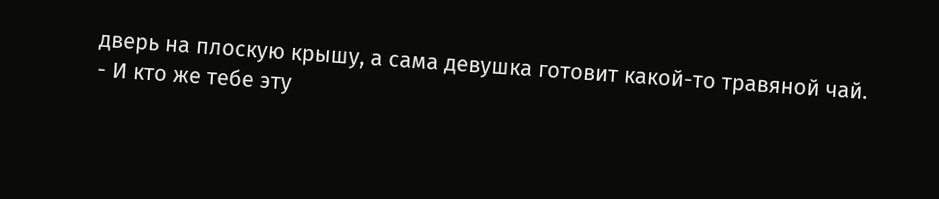дверь на плоскую крышу, а сама девушка готовит какой-то травяной чай.
- И кто же тебе эту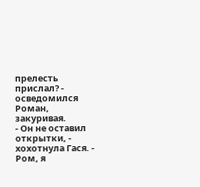прелесть прислал? - осведомился Роман, закуривая.
- Он не оставил открытки, - хохотнула Гася. - Ром, я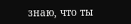знаю, что ты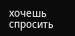хочешь спросить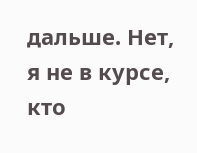дальше. Нет, я не в курсе, кто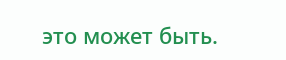это может быть.